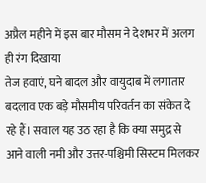अप्रैल महीने में इस बार मौसम ने देशभर में अलग ही रंग दिखाया
तेज हवाएं, घने बादल और वायुदाब में लगातार बदलाव एक बड़े मौसमीय परिवर्तन का संकेत दे रहे हैं। सवाल यह उठ रहा है कि क्या समुद्र से आने वाली नमी और उत्तर-पश्चिमी सिस्टम मिलकर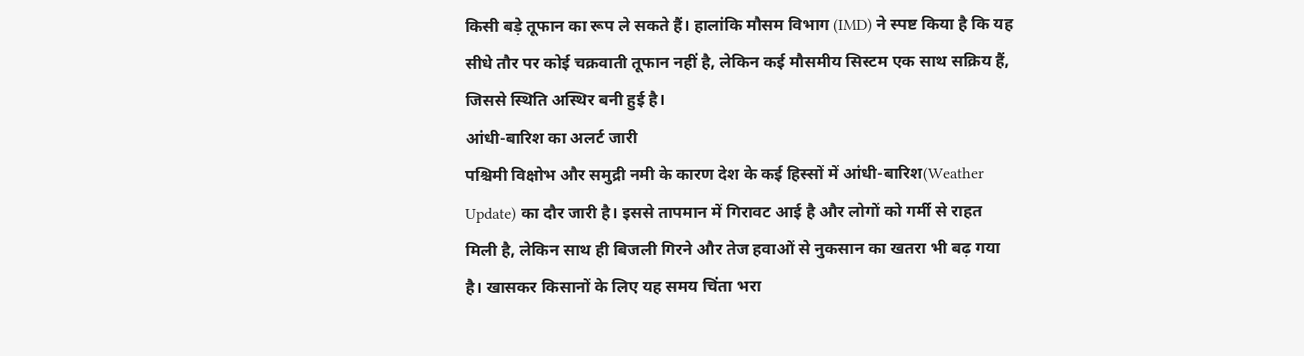किसी बड़े तूफान का रूप ले सकते हैं। हालांकि मौसम विभाग (IMD) ने स्पष्ट किया है कि यह सीधे तौर पर कोई चक्रवाती तूफान नहीं है, लेकिन कई मौसमीय सिस्टम एक साथ सक्रिय हैं, जिससे स्थिति अस्थिर बनी हुई है।
आंधी-बारिश का अलर्ट जारी
पश्चिमी विक्षोभ और समुद्री नमी के कारण देश के कई हिस्सों में आंधी-बारिश(Weather Update) का दौर जारी है। इससे तापमान में गिरावट आई है और लोगों को गर्मी से राहत मिली है, लेकिन साथ ही बिजली गिरने और तेज हवाओं से नुकसान का खतरा भी बढ़ गया है। खासकर किसानों के लिए यह समय चिंता भरा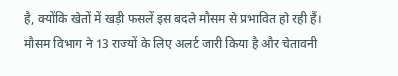है, क्योंकि खेतों में खड़ी फसलें इस बदले मौसम से प्रभावित हो रही हैं।
मौसम विभाग ने 13 राज्यों के लिए अलर्ट जारी किया है और चेतावनी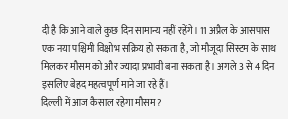दी है कि आने वाले कुछ दिन सामान्य नहीं रहेंगे। 11 अप्रैल के आसपास एक नया पश्चिमी विक्षोभ सक्रिय हो सकता है, जो मौजूदा सिस्टम के साथ मिलकर मौसम को और ज्यादा प्रभावी बना सकता है। अगले 3 से 4 दिन इसलिए बेहद महत्वपूर्ण माने जा रहे हैं।
दिल्ली में आज कैसाल रहेगा मौसम?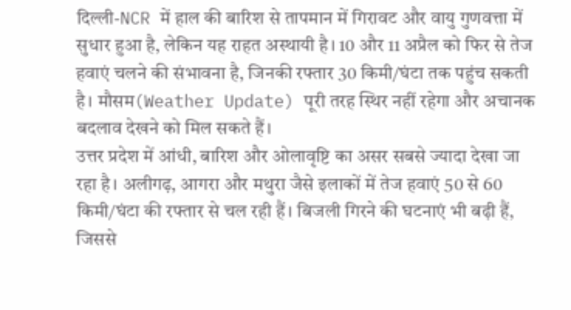दिल्ली-NCR में हाल की बारिश से तापमान में गिरावट और वायु गुणवत्ता में सुधार हुआ है, लेकिन यह राहत अस्थायी है। 10 और 11 अप्रैल को फिर से तेज हवाएं चलने की संभावना है, जिनकी रफ्तार 30 किमी/घंटा तक पहुंच सकती है। मौसम(Weather Update) पूरी तरह स्थिर नहीं रहेगा और अचानक बदलाव देखने को मिल सकते हैं।
उत्तर प्रदेश में आंधी, बारिश और ओलावृष्टि का असर सबसे ज्यादा देखा जा रहा है। अलीगढ़, आगरा और मथुरा जैसे इलाकों में तेज हवाएं 50 से 60 किमी/घंटा की रफ्तार से चल रही हैं। बिजली गिरने की घटनाएं भी बढ़ी हैं, जिससे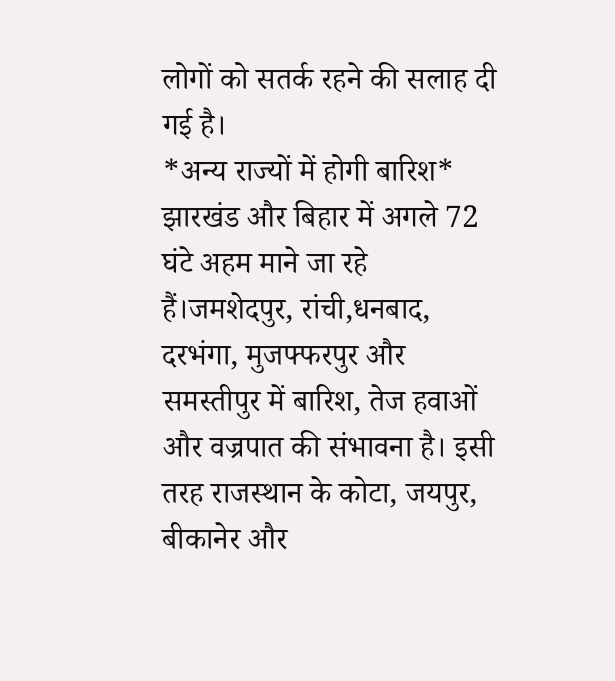लोगों को सतर्क रहने की सलाह दी गई है।
*अन्य राज्यों में होगी बारिश*
झारखंड और बिहार में अगले 72 घंटे अहम माने जा रहे हैं।जमशेदपुर, रांची,धनबाद, दरभंगा, मुजफ्फरपुर और समस्तीपुर में बारिश, तेज हवाओं और वज्रपात की संभावना है। इसी तरह राजस्थान के कोटा, जयपुर, बीकानेर और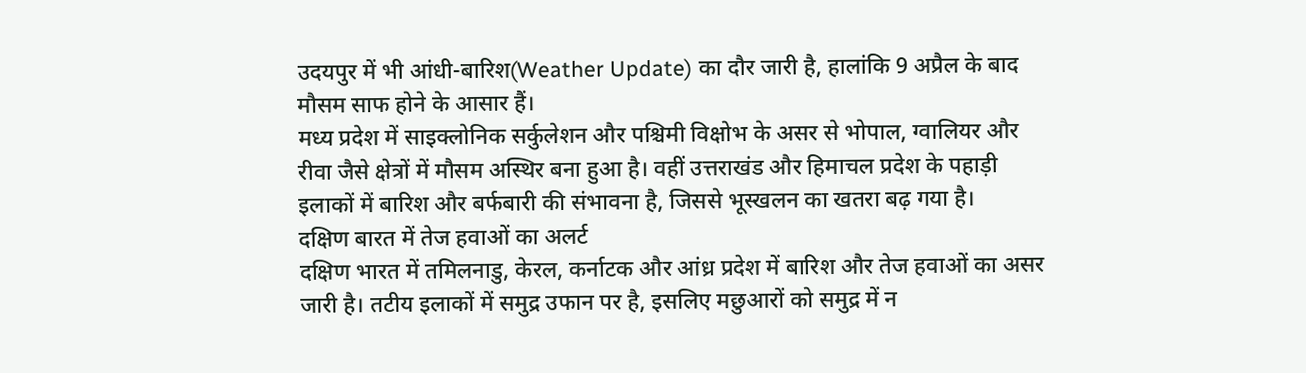उदयपुर में भी आंधी-बारिश(Weather Update) का दौर जारी है, हालांकि 9 अप्रैल के बाद मौसम साफ होने के आसार हैं।
मध्य प्रदेश में साइक्लोनिक सर्कुलेशन और पश्चिमी विक्षोभ के असर से भोपाल, ग्वालियर और रीवा जैसे क्षेत्रों में मौसम अस्थिर बना हुआ है। वहीं उत्तराखंड और हिमाचल प्रदेश के पहाड़ी इलाकों में बारिश और बर्फबारी की संभावना है, जिससे भूस्खलन का खतरा बढ़ गया है।
दक्षिण बारत में तेज हवाओं का अलर्ट
दक्षिण भारत में तमिलनाडु, केरल, कर्नाटक और आंध्र प्रदेश में बारिश और तेज हवाओं का असर जारी है। तटीय इलाकों में समुद्र उफान पर है, इसलिए मछुआरों को समुद्र में न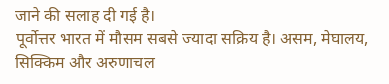जाने की सलाह दी गई है।
पूर्वोत्तर भारत में मौसम सबसे ज्यादा सक्रिय है। असम, मेघालय, सिक्किम और अरुणाचल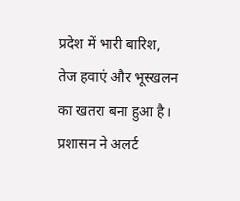प्रदेश में भारी बारिश, तेज हवाएं और भूस्खलन का खतरा बना हुआ है। प्रशासन ने अलर्ट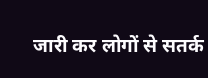जारी कर लोगों से सतर्क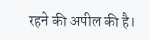रहने की अपील की है।